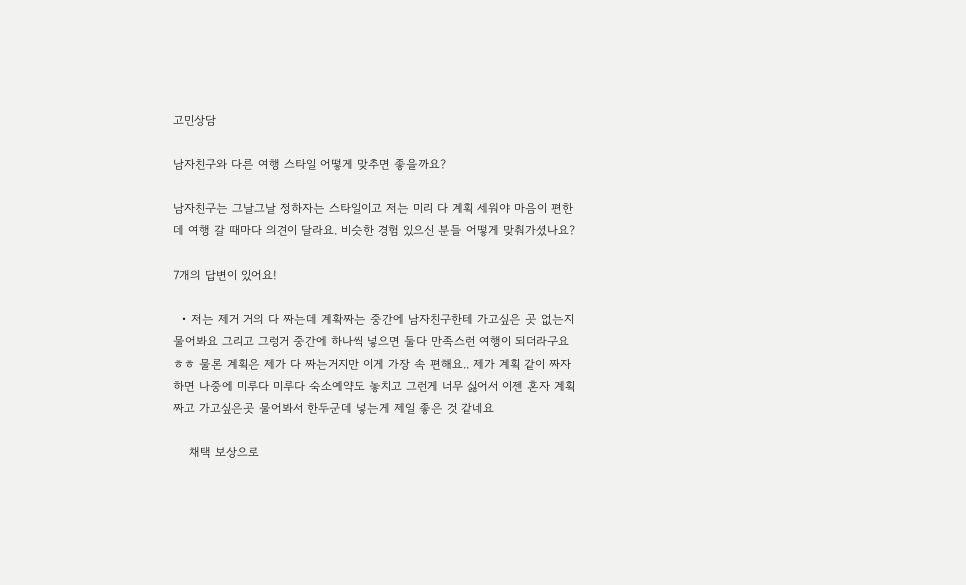고민상담

남자친구와 다른 여행 스타일 어떻게 맞추면 좋을까요?

남자친구는 그날그날 정하자는 스타일이고 저는 미리 다 계획 세워야 마음이 편한데 여행 갈 때마다 의견이 달라요. 비슷한 경험 있으신 분들 어떻게 맞춰가셨나요?

7개의 답변이 있어요!

  • 저는 제거 거의 다 짜는데 계확짜는 중간에 남자친구한테 가고싶은 곳 없는지 물어봐요 그리고 그렁거 중간에 하나씩 넣으면 둘다 만족스런 여행이 되더라구요 ㅎㅎ 물론 계획은 제가 다 짜는거지만 이게 가장 속 편해요.. 제가 계획 같이 짜자하면 나중에 미루다 미루다 숙소예약도 놓치고 그런게 너무 싫어서 이젠 혼자 계획짜고 가고싶은곳 물어봐서 한두군데 넣는게 제일 좋은 것 같네요

    채택 보상으로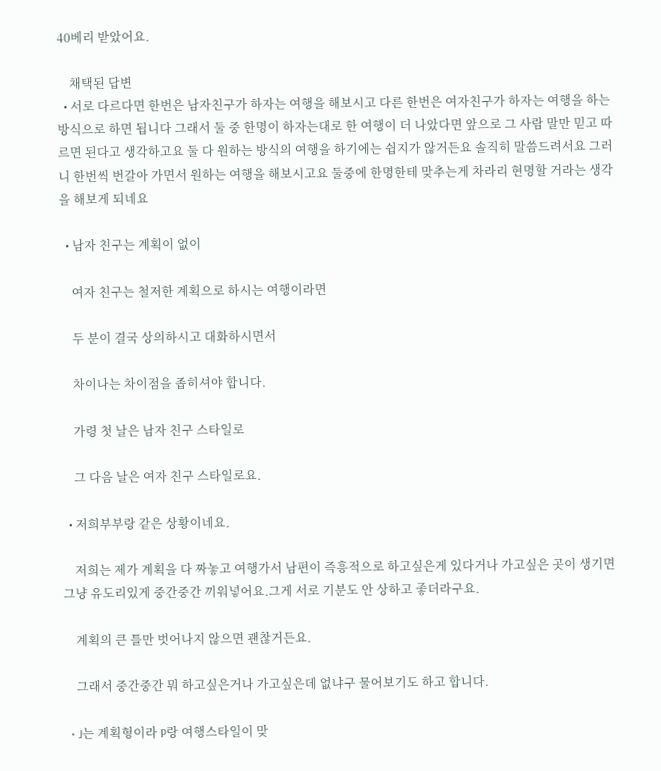40베리 받았어요.

    채택된 답변
  • 서로 다르다면 한번은 남자친구가 하자는 여행을 해보시고 다른 한번은 여자친구가 하자는 여행을 하는 방식으로 하면 됩니다 그래서 둘 중 한명이 하자는대로 한 여행이 더 나았다면 앞으로 그 사람 말만 믿고 따르면 된다고 생각하고요 둘 다 원하는 방식의 여행을 하기에는 쉽지가 않거든요 솔직히 말씀드려서요 그러니 한번씩 번갈아 가면서 원하는 여행을 해보시고요 둘중에 한명한테 맞추는게 차라리 현명할 거라는 생각을 해보게 되네요

  • 남자 친구는 계획이 없이

    여자 친구는 철저한 계획으로 하시는 여행이라면

    두 분이 결국 상의하시고 대화하시면서

    차이나는 차이점을 좁히셔야 합니다.

    가령 첫 날은 남자 친구 스타일로

    그 다음 날은 여자 친구 스타일로요.

  • 저희부부랑 같은 상황이네요.

    저희는 제가 계획을 다 짜놓고 여행가서 남편이 즉흥적으로 하고싶은게 있다거나 가고싶은 곳이 생기면 그냥 유도리있게 중간중간 끼워넣어요.그게 서로 기분도 안 상하고 좋더라구요.

    계획의 큰 틀만 벗어나지 않으면 괜찮거든요.

    그래서 중간중간 뭐 하고싶은거나 가고싶은데 없냐구 물어보기도 하고 합니다.

  • J는 계획형이라 P랑 여행스타일이 맞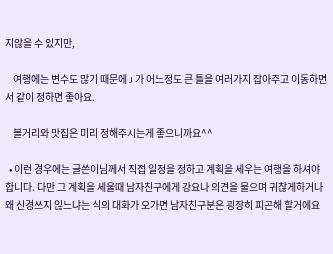지않을 수 있지만,

    여행에는 변수도 많기 때문에 J 가 어느정도 큰 틀을 여러가지 잡아주고 이동하면서 같이 정하면 좋아요.

    볼거리와 맛집은 미리 정해주시는게 좋으니까요^^

  • 이런 경우에는 글쓴이님께서 직접 일정을 정하고 계획을 세우는 여행을 하셔야 합니다. 다만 그 계획을 세울때 남자친구에게 강요나 의견을 물으며 귀찮게하거나 왜 신경쓰지 읺느냐는 식의 대화가 오가면 남자친구분은 굉장히 피곤해 할거에요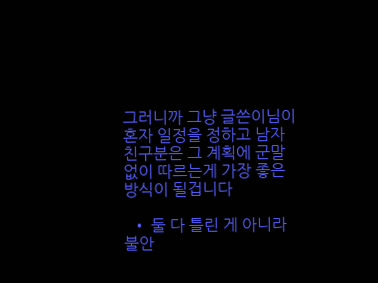그러니까 그냥 글쓴이님이 혼자 일정을 정하고 남자친구분은 그 계획에 군말없이 따르는게 가장 좋은 방식이 될겁니다

  • 둘 다 틀린 게 아니라 불안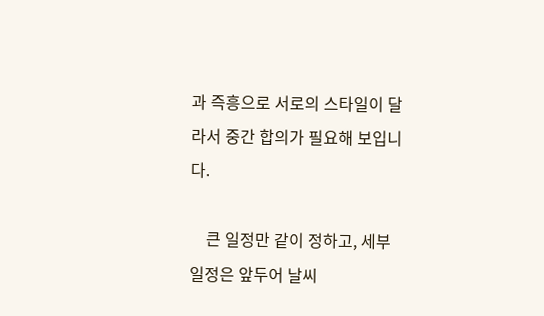과 즉흥으로 서로의 스타일이 달라서 중간 합의가 필요해 보입니다.

    큰 일정만 같이 정하고, 세부 일정은 앞두어 날씨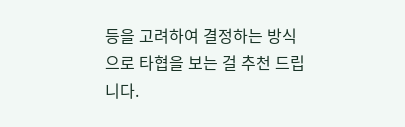등을 고려하여 결정하는 방식으로 타협을 보는 걸 추천 드립니다.